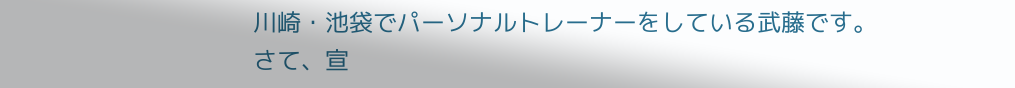川崎・池袋でパーソナルトレーナーをしている武藤です。
さて、宣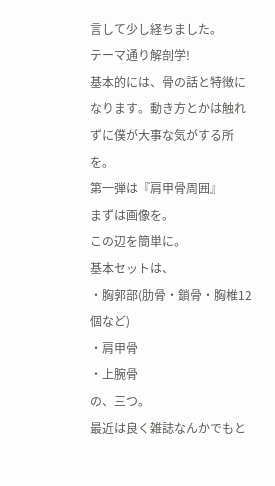言して少し経ちました。
テーマ通り解剖学!
基本的には、骨の話と特徴になります。動き方とかは触れずに僕が大事な気がする所を。
第一弾は『肩甲骨周囲』
まずは画像を。
この辺を簡単に。
基本セットは、
・胸郭部(肋骨・鎖骨・胸椎12個など)
・肩甲骨
・上腕骨
の、三つ。
最近は良く雑誌なんかでもと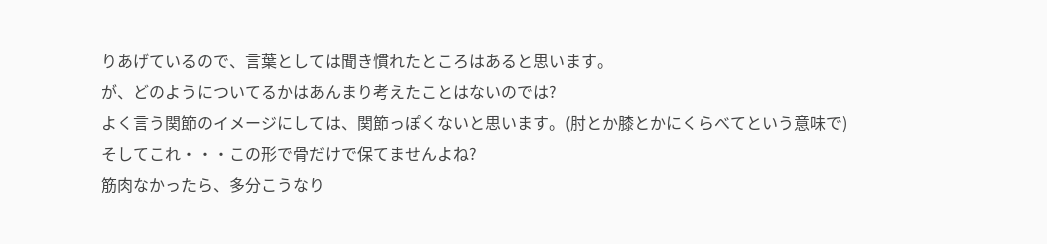りあげているので、言葉としては聞き慣れたところはあると思います。
が、どのようについてるかはあんまり考えたことはないのでは?
よく言う関節のイメージにしては、関節っぽくないと思います。(肘とか膝とかにくらべてという意味で)
そしてこれ・・・この形で骨だけで保てませんよね?
筋肉なかったら、多分こうなり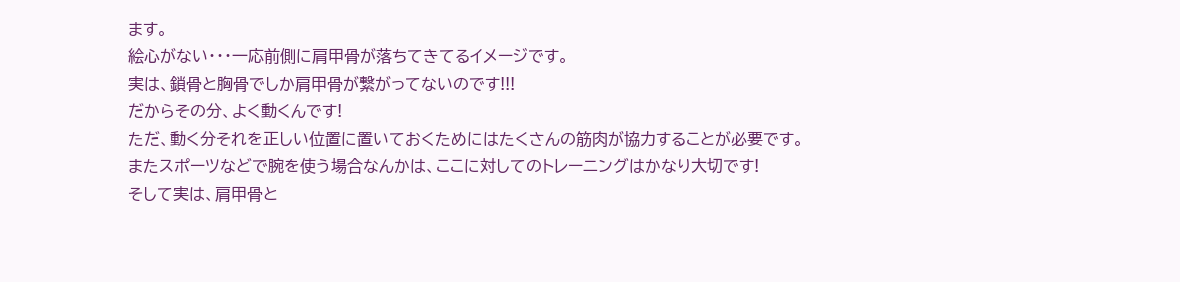ます。
絵心がない・・・一応前側に肩甲骨が落ちてきてるイメージです。
実は、鎖骨と胸骨でしか肩甲骨が繋がってないのです!!!
だからその分、よく動くんです!
ただ、動く分それを正しい位置に置いておくためにはたくさんの筋肉が協力することが必要です。
またスポーツなどで腕を使う場合なんかは、ここに対してのトレーニングはかなり大切です!
そして実は、肩甲骨と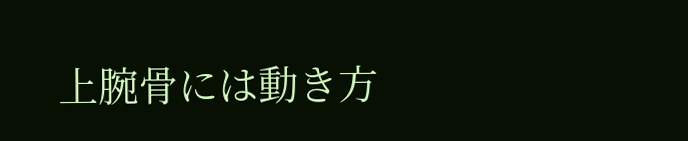上腕骨には動き方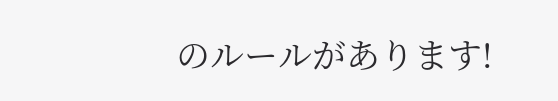のルールがあります!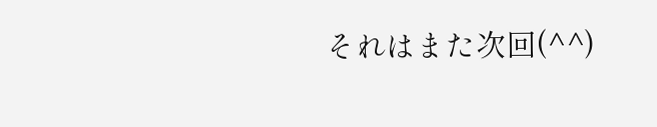それはまた次回(^^)